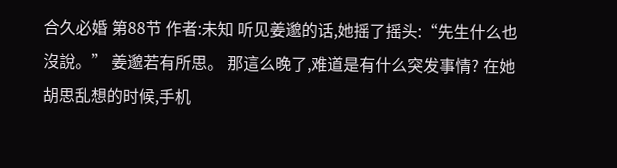合久必婚 第88节 作者:未知 听见姜邈的话,她摇了摇头:“先生什么也沒說。” 姜邈若有所思。 那這么晚了,难道是有什么突发事情? 在她胡思乱想的时候,手机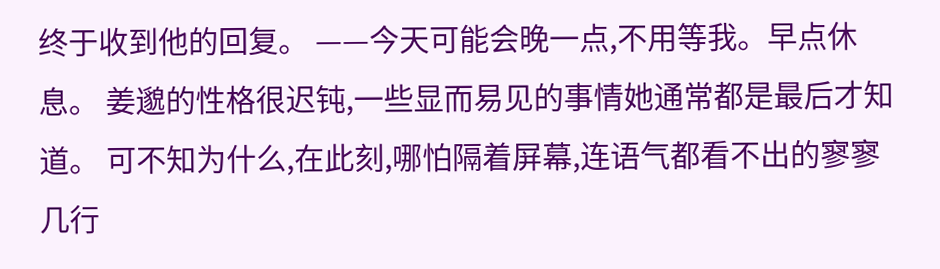终于收到他的回复。 ——今天可能会晚一点,不用等我。早点休息。 姜邈的性格很迟钝,一些显而易见的事情她通常都是最后才知道。 可不知为什么,在此刻,哪怕隔着屏幕,连语气都看不出的寥寥几行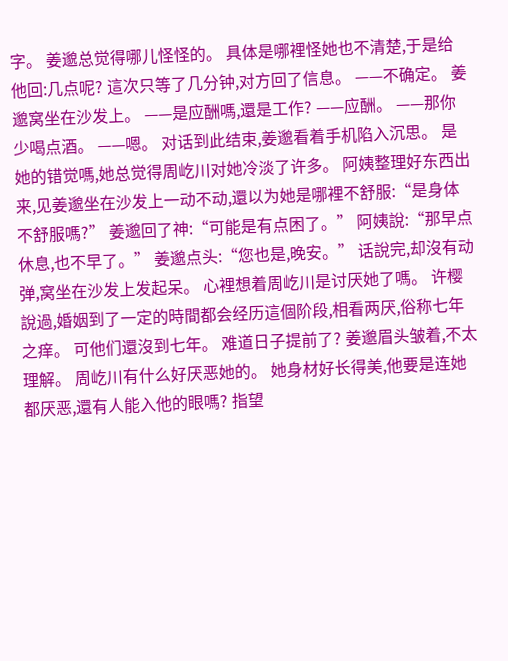字。 姜邈总觉得哪儿怪怪的。 具体是哪裡怪她也不清楚,于是给他回:几点呢? 這次只等了几分钟,对方回了信息。 ——不确定。 姜邈窝坐在沙发上。 ——是应酬嗎,還是工作? ——应酬。 ——那你少喝点酒。 ——嗯。 对话到此结束,姜邈看着手机陷入沉思。 是她的错觉嗎,她总觉得周屹川对她冷淡了许多。 阿姨整理好东西出来,见姜邈坐在沙发上一动不动,還以为她是哪裡不舒服:“是身体不舒服嗎?” 姜邈回了神:“可能是有点困了。” 阿姨說:“那早点休息,也不早了。” 姜邈点头:“您也是,晚安。” 话說完,却沒有动弹,窝坐在沙发上发起呆。 心裡想着周屹川是讨厌她了嗎。 许樱說過,婚姻到了一定的時間都会经历這個阶段,相看两厌,俗称七年之痒。 可他们還沒到七年。 难道日子提前了? 姜邈眉头皱着,不太理解。 周屹川有什么好厌恶她的。 她身材好长得美,他要是连她都厌恶,還有人能入他的眼嗎? 指望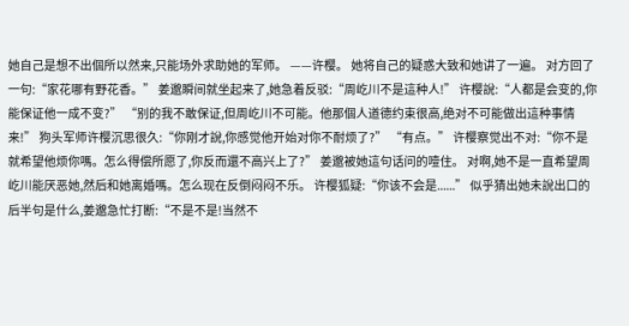她自己是想不出個所以然来,只能场外求助她的军师。 ——许樱。 她将自己的疑惑大致和她讲了一遍。 对方回了一句:“家花哪有野花香。” 姜邈瞬间就坐起来了,她急着反驳:“周屹川不是這种人!” 许樱說:“人都是会变的,你能保证他一成不变?” “别的我不敢保证,但周屹川不可能。他那個人道德约束很高,绝对不可能做出這种事情来!” 狗头军师许樱沉思很久:“你刚才說,你感觉他开始对你不耐烦了?” “有点。” 许樱察觉出不对:“你不是就希望他烦你嗎。怎么得偿所愿了,你反而還不高兴上了?” 姜邈被她這句话问的噎住。 对啊,她不是一直希望周屹川能厌恶她,然后和她离婚嗎。怎么现在反倒闷闷不乐。 许樱狐疑:“你该不会是......” 似乎猜出她未說出口的后半句是什么,姜邈急忙打断:“不是不是!当然不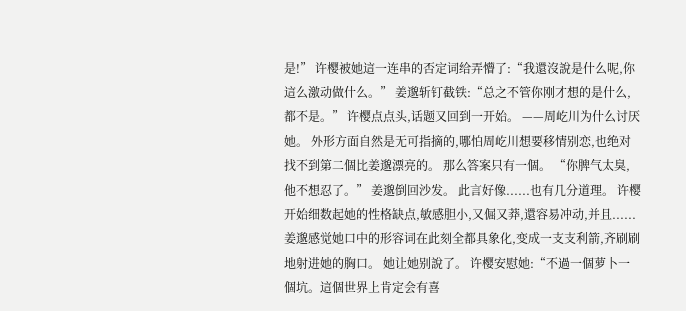是!” 许樱被她這一连串的否定词给弄懵了:“我還沒說是什么呢,你這么激动做什么。” 姜邈斩钉截铁:“总之不管你刚才想的是什么,都不是。” 许樱点点头,话题又回到一开始。 ——周屹川为什么讨厌她。 外形方面自然是无可指摘的,哪怕周屹川想要移情别恋,也绝对找不到第二個比姜邈漂亮的。 那么答案只有一個。 “你脾气太臭,他不想忍了。” 姜邈倒回沙发。 此言好像......也有几分道理。 许樱开始细数起她的性格缺点,敏感胆小,又倔又莽,還容易冲动,并且...... 姜邈感觉她口中的形容词在此刻全都具象化,变成一支支利箭,齐刷刷地射进她的胸口。 她让她别說了。 许樱安慰她:“不過一個萝卜一個坑。這個世界上肯定会有喜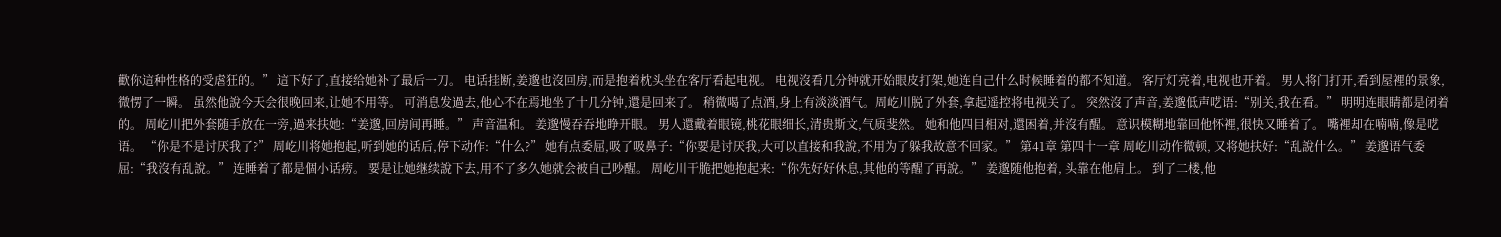歡你這种性格的受虐狂的。” 這下好了,直接给她补了最后一刀。 电话挂断,姜邈也沒回房,而是抱着枕头坐在客厅看起电视。 电视沒看几分钟就开始眼皮打架,她连自己什么时候睡着的都不知道。 客厅灯亮着,电视也开着。 男人将门打开,看到屋裡的景象,微愣了一瞬。 虽然他說今天会很晚回来,让她不用等。 可消息发過去,他心不在焉地坐了十几分钟,還是回来了。 稍微喝了点酒,身上有淡淡酒气。周屹川脱了外套,拿起遥控将电视关了。 突然沒了声音,姜邈低声呓语:“别关,我在看。” 明明连眼睛都是闭着的。 周屹川把外套随手放在一旁,過来扶她:“姜邈,回房间再睡。” 声音温和。 姜邈慢吞吞地睁开眼。 男人還戴着眼镜,桃花眼细长,清贵斯文,气质斐然。 她和他四目相对,還困着,并沒有醒。 意识模糊地靠回他怀裡,很快又睡着了。 嘴裡却在喃喃,像是呓语。 “你是不是讨厌我了?” 周屹川将她抱起,听到她的话后,停下动作:“什么?” 她有点委屈,吸了吸鼻子:“你要是讨厌我,大可以直接和我說,不用为了躲我故意不回家。” 第41章 第四十一章 周屹川动作微顿, 又将她扶好:“乱說什么。” 姜邈语气委屈:“我沒有乱說。” 连睡着了都是個小话痨。 要是让她继续說下去,用不了多久她就会被自己吵醒。 周屹川干脆把她抱起来:“你先好好休息,其他的等醒了再說。” 姜邈随他抱着, 头靠在他肩上。 到了二楼,他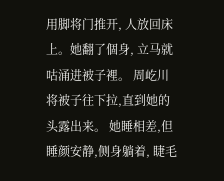用脚将门推开, 人放回床上。她翻了個身, 立马就咕涌进被子裡。 周屹川将被子往下拉,直到她的头露出来。 她睡相差,但睡颜安静,侧身躺着, 睫毛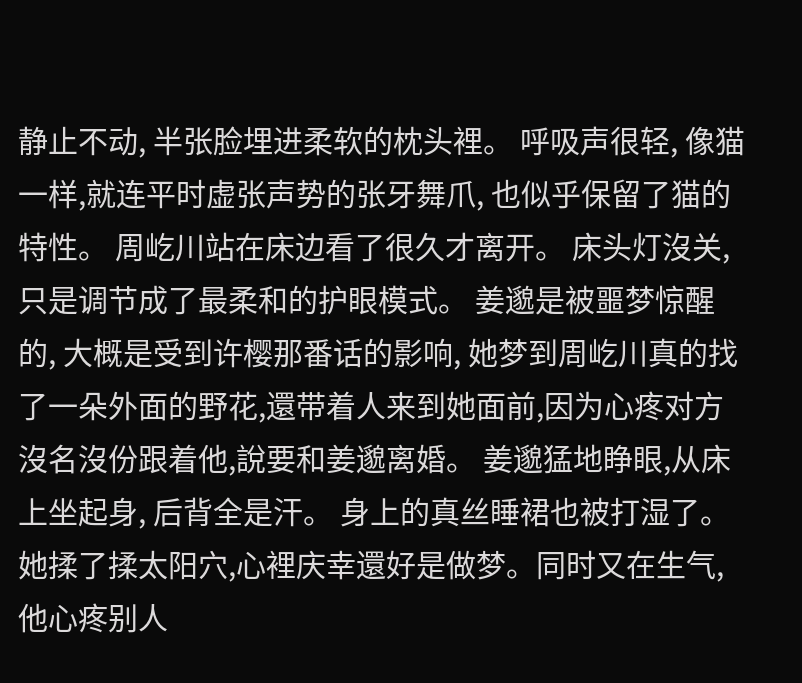静止不动, 半张脸埋进柔软的枕头裡。 呼吸声很轻, 像猫一样,就连平时虚张声势的张牙舞爪, 也似乎保留了猫的特性。 周屹川站在床边看了很久才离开。 床头灯沒关, 只是调节成了最柔和的护眼模式。 姜邈是被噩梦惊醒的, 大概是受到许樱那番话的影响, 她梦到周屹川真的找了一朵外面的野花,還带着人来到她面前,因为心疼对方沒名沒份跟着他,說要和姜邈离婚。 姜邈猛地睁眼,从床上坐起身, 后背全是汗。 身上的真丝睡裙也被打湿了。 她揉了揉太阳穴,心裡庆幸還好是做梦。同时又在生气,他心疼别人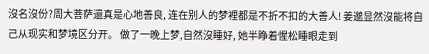沒名沒份?周大菩萨還真是心地善良, 连在别人的梦裡都是不折不扣的大善人! 姜邈显然沒能将自己从现实和梦境区分开。 做了一晚上梦,自然沒睡好, 她半睁着惺松睡眼走到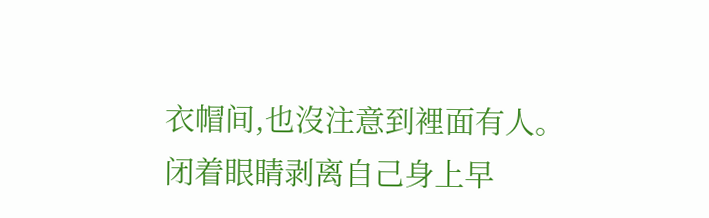衣帽间,也沒注意到裡面有人。 闭着眼睛剥离自己身上早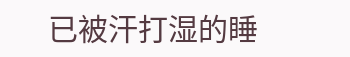已被汗打湿的睡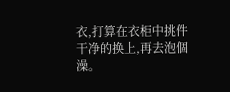衣,打算在衣柜中挑件干净的换上,再去泡個澡。